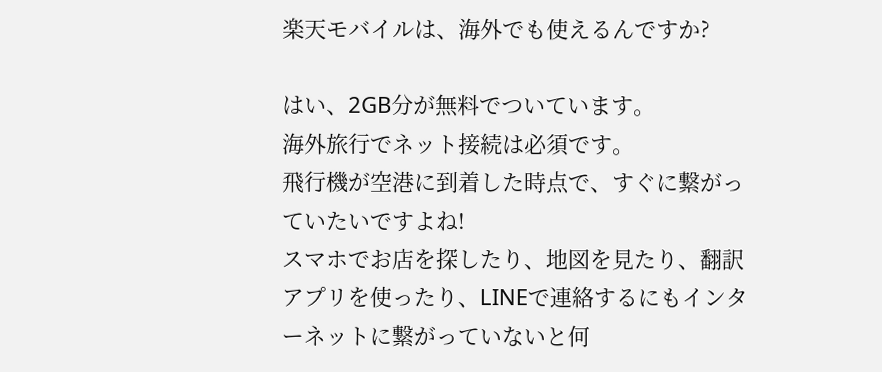楽天モバイルは、海外でも使えるんですか?

はい、2GB分が無料でついています。
海外旅行でネット接続は必須です。
飛行機が空港に到着した時点で、すぐに繋がっていたいですよね!
スマホでお店を探したり、地図を見たり、翻訳アプリを使ったり、LINEで連絡するにもインターネットに繋がっていないと何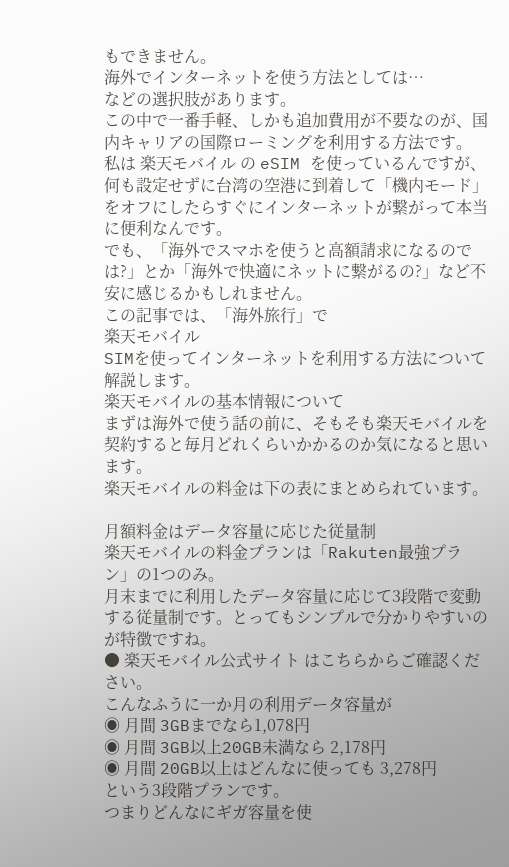もできません。
海外でインターネットを使う方法としては…
などの選択肢があります。
この中で一番手軽、しかも追加費用が不要なのが、国内キャリアの国際ローミングを利用する方法です。
私は 楽天モバイル の eSIM を使っているんですが、何も設定せずに台湾の空港に到着して「機内モード」をオフにしたらすぐにインターネットが繋がって本当に便利なんです。
でも、「海外でスマホを使うと高額請求になるのでは?」とか「海外で快適にネットに繋がるの?」など不安に感じるかもしれません。
この記事では、「海外旅行」で
楽天モバイル
SIMを使ってインターネットを利用する方法について解説します。
楽天モバイルの基本情報について
まずは海外で使う話の前に、そもそも楽天モバイルを契約すると毎月どれくらいかかるのか気になると思います。
楽天モバイルの料金は下の表にまとめられています。

月額料金はデータ容量に応じた従量制
楽天モバイルの料金プランは「Rakuten最強プラン」の1つのみ。
月末までに利用したデータ容量に応じて3段階で変動する従量制です。とってもシンプルで分かりやすいのが特徴ですね。
● 楽天モバイル公式サイト はこちらからご確認ください。
こんなふうに一か月の利用データ容量が
◉ 月間 3GBまでなら1,078円
◉ 月間 3GB以上20GB未満なら 2,178円
◉ 月間 20GB以上はどんなに使っても 3,278円
という3段階プランです。
つまりどんなにギガ容量を使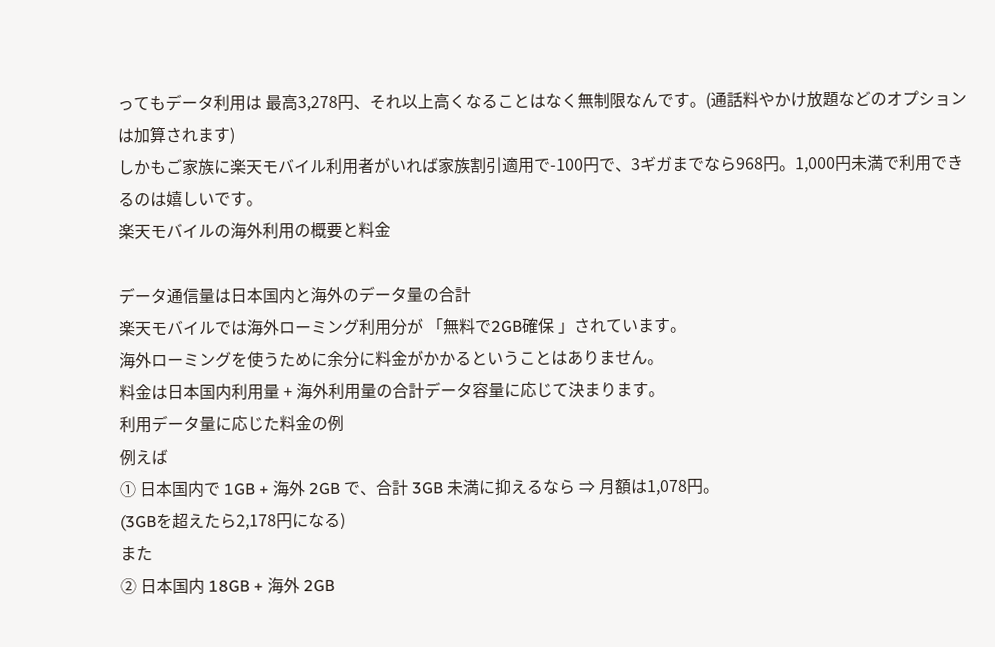ってもデータ利用は 最高3,278円、それ以上高くなることはなく無制限なんです。(通話料やかけ放題などのオプションは加算されます)
しかもご家族に楽天モバイル利用者がいれば家族割引適用で-100円で、3ギガまでなら968円。1,000円未満で利用できるのは嬉しいです。
楽天モバイルの海外利用の概要と料金

データ通信量は日本国内と海外のデータ量の合計
楽天モバイルでは海外ローミング利用分が 「無料で2GB確保 」されています。
海外ローミングを使うために余分に料金がかかるということはありません。
料金は日本国内利用量 + 海外利用量の合計データ容量に応じて決まります。
利用データ量に応じた料金の例
例えば
① 日本国内で 1GB + 海外 2GB で、合計 3GB 未満に抑えるなら ⇒ 月額は1,078円。
(3GBを超えたら2,178円になる)
また
② 日本国内 18GB + 海外 2GB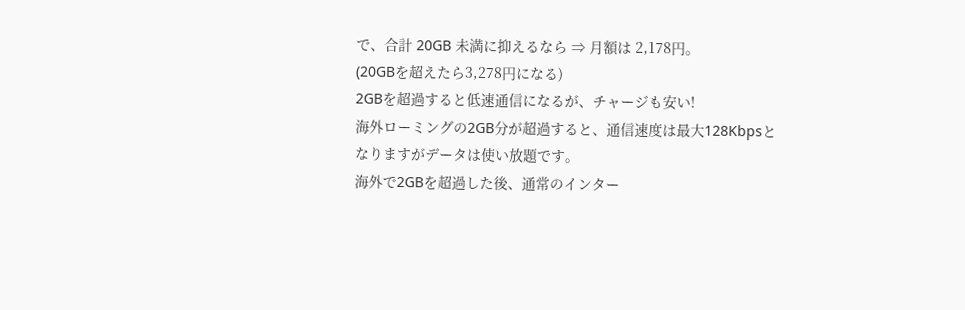で、合計 20GB 未満に抑えるなら ⇒ 月額は 2,178円。
(20GBを超えたら3,278円になる)
2GBを超過すると低速通信になるが、チャージも安い!
海外ローミングの2GB分が超過すると、通信速度は最大128Kbpsとなりますがデータは使い放題です。
海外で2GBを超過した後、通常のインター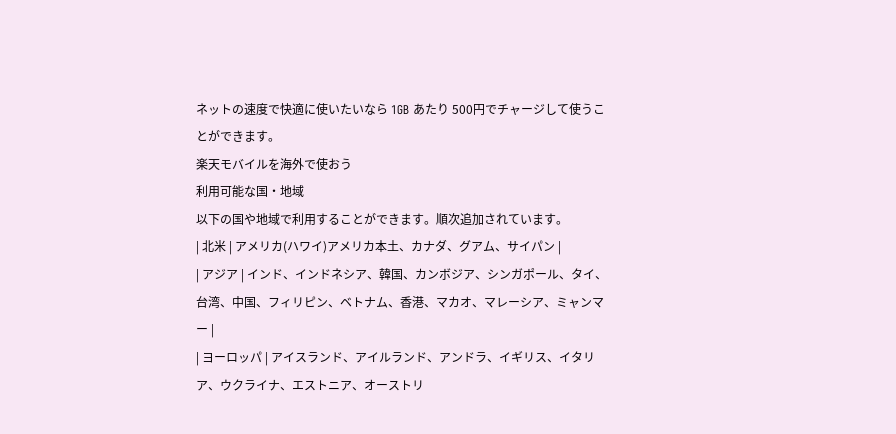ネットの速度で快適に使いたいなら 1GB あたり 500円でチャージして使うことができます。
楽天モバイルを海外で使おう
利用可能な国・地域
以下の国や地域で利用することができます。順次追加されています。
| 北米 | アメリカ(ハワイ)アメリカ本土、カナダ、グアム、サイパン |
| アジア | インド、インドネシア、韓国、カンボジア、シンガポール、タイ、台湾、中国、フィリピン、ベトナム、香港、マカオ、マレーシア、ミャンマー |
| ヨーロッパ | アイスランド、アイルランド、アンドラ、イギリス、イタリア、ウクライナ、エストニア、オーストリ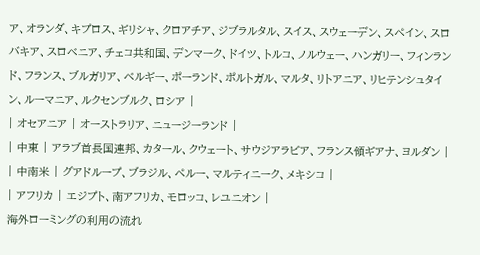ア、オランダ、キプロス、ギリシャ、クロアチア、ジブラルタル、スイス、スウェーデン、スペイン、スロバキア、スロベニア、チェコ共和国、デンマーク、ドイツ、トルコ、ノルウェー、ハンガリー、フィンランド、フランス、ブルガリア、ベルギー、ポーランド、ポルトガル、マルタ、リトアニア、リヒテンシュタイン、ルーマニア、ルクセンブルク、ロシア |
| オセアニア | オーストラリア、ニュージーランド |
| 中東 | アラブ首長国連邦、カタール、クウェート、サウジアラビア、フランス領ギアナ、ヨルダン |
| 中南米 | グアドループ、ブラジル、ペルー、マルティニーク、メキシコ |
| アフリカ | エジプト、南アフリカ、モロッコ、レユニオン |
海外ローミングの利用の流れ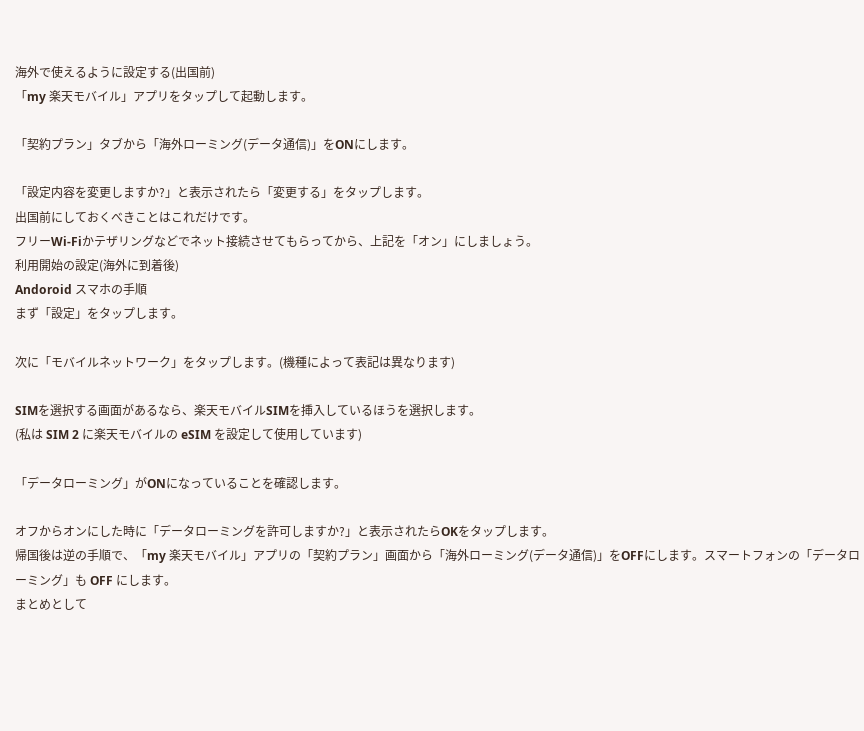海外で使えるように設定する(出国前)
「my 楽天モバイル」アプリをタップして起動します。

「契約プラン」タブから「海外ローミング(データ通信)」をONにします。

「設定内容を変更しますか?」と表示されたら「変更する」をタップします。
出国前にしておくべきことはこれだけです。
フリーWi-Fiかテザリングなどでネット接続させてもらってから、上記を「オン」にしましょう。
利用開始の設定(海外に到着後)
Andoroid スマホの手順
まず「設定」をタップします。

次に「モバイルネットワーク」をタップします。(機種によって表記は異なります)

SIMを選択する画面があるなら、楽天モバイルSIMを挿入しているほうを選択します。
(私は SIM 2 に楽天モバイルの eSIM を設定して使用しています)

「データローミング」がONになっていることを確認します。

オフからオンにした時に「データローミングを許可しますか?」と表示されたらOKをタップします。
帰国後は逆の手順で、「my 楽天モバイル」アプリの「契約プラン」画面から「海外ローミング(データ通信)」をOFFにします。スマートフォンの「データローミング」も OFF にします。
まとめとして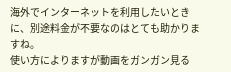海外でインターネットを利用したいときに、別途料金が不要なのはとても助かりますね。
使い方によりますが動画をガンガン見る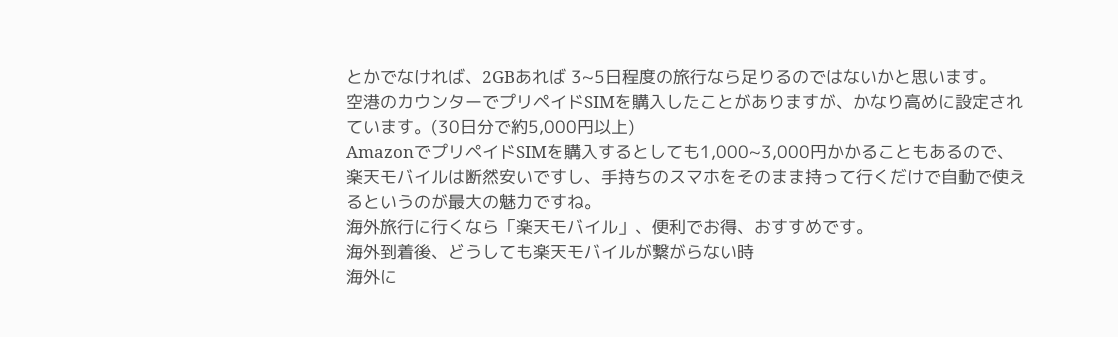とかでなければ、2GBあれば 3~5日程度の旅行なら足りるのではないかと思います。
空港のカウンターでプリペイドSIMを購入したことがありますが、かなり高めに設定されています。(30日分で約5,000円以上)
AmazonでプリペイドSIMを購入するとしても1,000~3,000円かかることもあるので、楽天モバイルは断然安いですし、手持ちのスマホをそのまま持って行くだけで自動で使えるというのが最大の魅力ですね。
海外旅行に行くなら「楽天モバイル」、便利でお得、おすすめです。
海外到着後、どうしても楽天モバイルが繋がらない時
海外に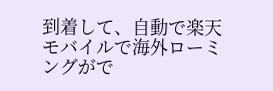到着して、自動で楽天モバイルで海外ローミングがで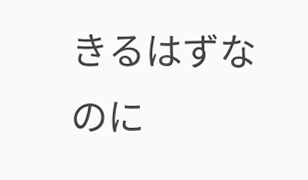きるはずなのに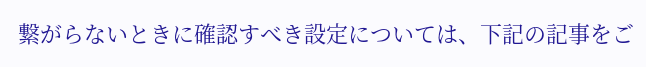繋がらないときに確認すべき設定については、下記の記事をご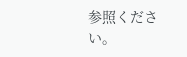参照ください。